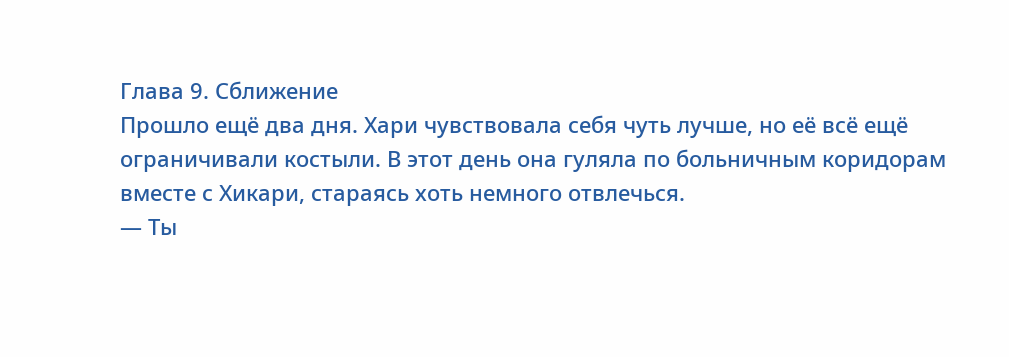Глава 9. Сближение
Прошло ещё два дня. Хари чувствовала себя чуть лучше, но её всё ещё ограничивали костыли. В этот день она гуляла по больничным коридорам вместе с Хикари, стараясь хоть немного отвлечься.
— Ты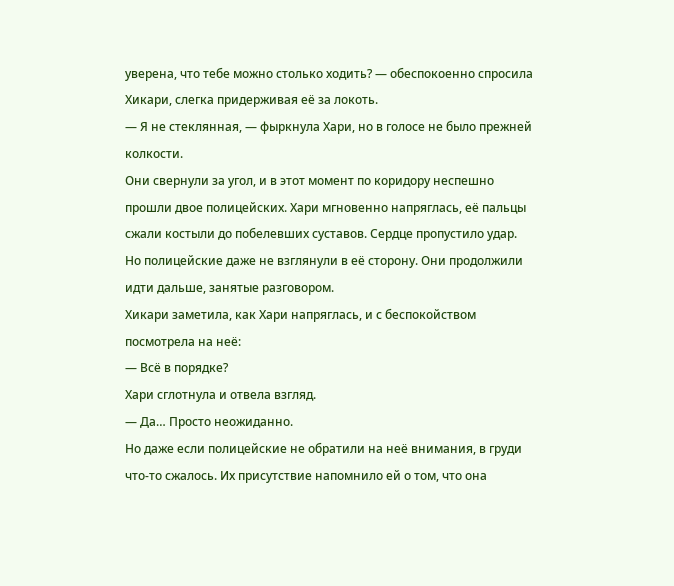уверена, что тебе можно столько ходить? — обеспокоенно спросила Хикари, слегка придерживая её за локоть.
— Я не стеклянная, — фыркнула Хари, но в голосе не было прежней колкости.
Они свернули за угол, и в этот момент по коридору неспешно прошли двое полицейских. Хари мгновенно напряглась, её пальцы сжали костыли до побелевших суставов. Сердце пропустило удар.
Но полицейские даже не взглянули в её сторону. Они продолжили идти дальше, занятые разговором.
Хикари заметила, как Хари напряглась, и с беспокойством посмотрела на неё:
— Всё в порядке?
Хари сглотнула и отвела взгляд.
— Да… Просто неожиданно.
Но даже если полицейские не обратили на неё внимания, в груди что-то сжалось. Их присутствие напомнило ей о том, что она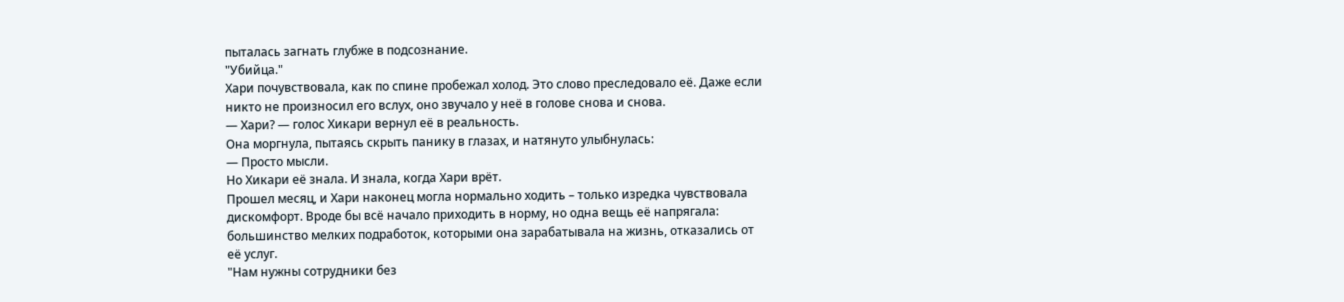пыталась загнать глубже в подсознание.
"Убийца."
Хари почувствовала, как по спине пробежал холод. Это слово преследовало её. Даже если никто не произносил его вслух, оно звучало у неё в голове снова и снова.
— Хари? — голос Хикари вернул её в реальность.
Она моргнула, пытаясь скрыть панику в глазах, и натянуто улыбнулась:
— Просто мысли.
Но Хикари её знала. И знала, когда Хари врёт.
Прошел месяц, и Хари наконец могла нормально ходить – только изредка чувствовала дискомфорт. Вроде бы всё начало приходить в норму, но одна вещь её напрягала: большинство мелких подработок, которыми она зарабатывала на жизнь, отказались от её услуг.
"Нам нужны сотрудники без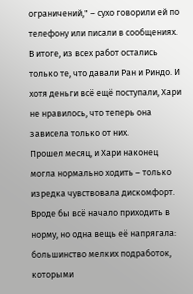ограничений," – сухо говорили ей по телефону или писали в сообщениях.
В итоге, из всех работ остались только те, что давали Ран и Риндо. И хотя деньги всё ещё поступали, Хари не нравилось, что теперь она зависела только от них.
Прошел месяц, и Хари наконец могла нормально ходить – только изредка чувствовала дискомфорт. Вроде бы всё начало приходить в норму, но одна вещь её напрягала: большинство мелких подработок, которыми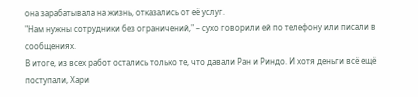она зарабатывала на жизнь, отказались от её услуг.
"Нам нужны сотрудники без ограничений," – сухо говорили ей по телефону или писали в сообщениях.
В итоге, из всех работ остались только те, что давали Ран и Риндо. И хотя деньги всё ещё поступали, Хари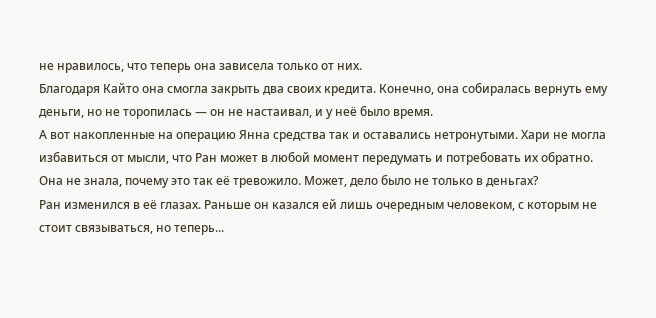не нравилось, что теперь она зависела только от них.
Благодаря Кайто она смогла закрыть два своих кредита. Конечно, она собиралась вернуть ему деньги, но не торопилась — он не настаивал, и у неё было время.
А вот накопленные на операцию Янна средства так и оставались нетронутыми. Хари не могла избавиться от мысли, что Ран может в любой момент передумать и потребовать их обратно.
Она не знала, почему это так её тревожило. Может, дело было не только в деньгах?
Ран изменился в её глазах. Раньше он казался ей лишь очередным человеком, с которым не стоит связываться, но теперь...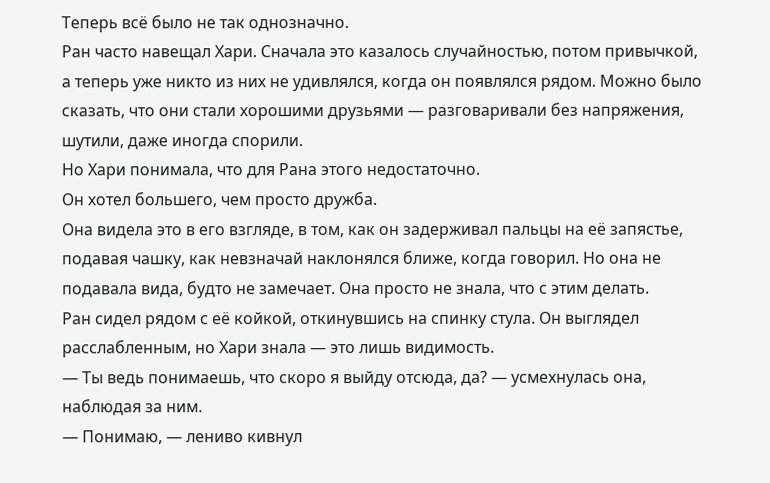Теперь всё было не так однозначно.
Ран часто навещал Хари. Сначала это казалось случайностью, потом привычкой, а теперь уже никто из них не удивлялся, когда он появлялся рядом. Можно было сказать, что они стали хорошими друзьями — разговаривали без напряжения, шутили, даже иногда спорили.
Но Хари понимала, что для Рана этого недостаточно.
Он хотел большего, чем просто дружба.
Она видела это в его взгляде, в том, как он задерживал пальцы на её запястье, подавая чашку, как невзначай наклонялся ближе, когда говорил. Но она не подавала вида, будто не замечает. Она просто не знала, что с этим делать.
Ран сидел рядом с её койкой, откинувшись на спинку стула. Он выглядел расслабленным, но Хари знала — это лишь видимость.
— Ты ведь понимаешь, что скоро я выйду отсюда, да? — усмехнулась она, наблюдая за ним.
— Понимаю, — лениво кивнул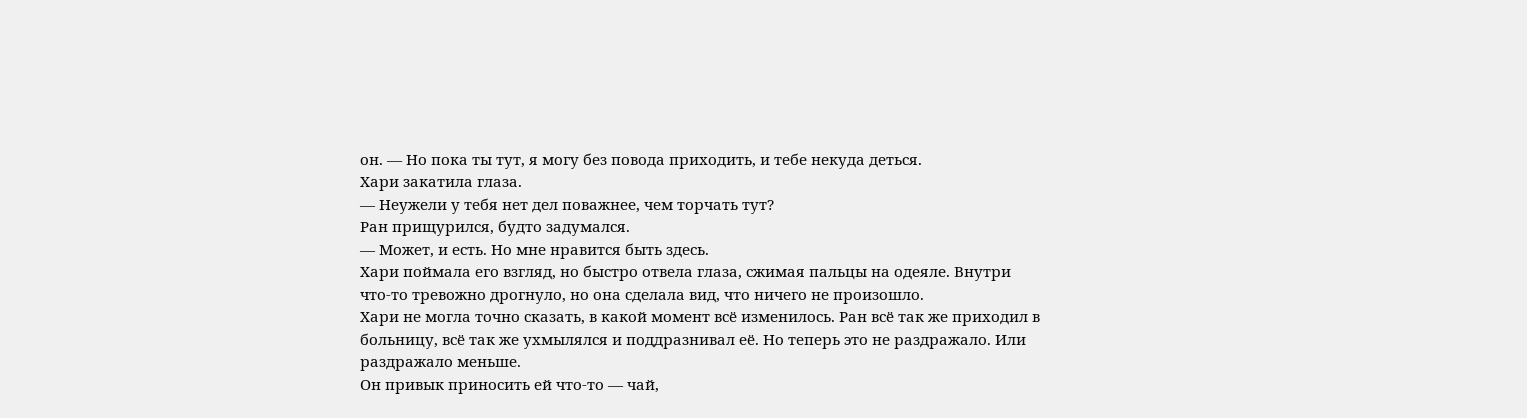он. — Но пока ты тут, я могу без повода приходить, и тебе некуда деться.
Хари закатила глаза.
— Неужели у тебя нет дел поважнее, чем торчать тут?
Ран прищурился, будто задумался.
— Может, и есть. Но мне нравится быть здесь.
Хари поймала его взгляд, но быстро отвела глаза, сжимая пальцы на одеяле. Внутри что-то тревожно дрогнуло, но она сделала вид, что ничего не произошло.
Хари не могла точно сказать, в какой момент всё изменилось. Ран всё так же приходил в больницу, всё так же ухмылялся и поддразнивал её. Но теперь это не раздражало. Или раздражало меньше.
Он привык приносить ей что-то — чай,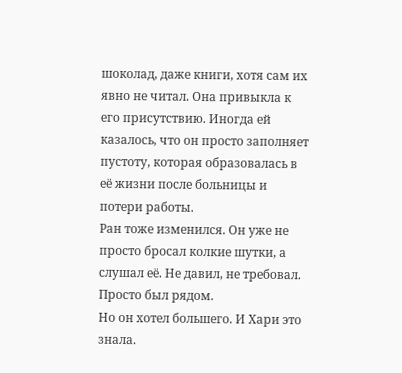шоколад, даже книги, хотя сам их явно не читал. Она привыкла к его присутствию. Иногда ей казалось, что он просто заполняет пустоту, которая образовалась в её жизни после больницы и потери работы.
Ран тоже изменился. Он уже не просто бросал колкие шутки, а слушал её. Не давил, не требовал. Просто был рядом.
Но он хотел большего. И Хари это знала.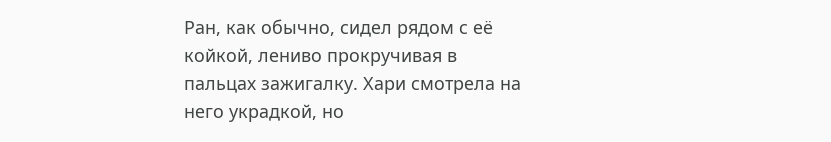Ран, как обычно, сидел рядом с её койкой, лениво прокручивая в пальцах зажигалку. Хари смотрела на него украдкой, но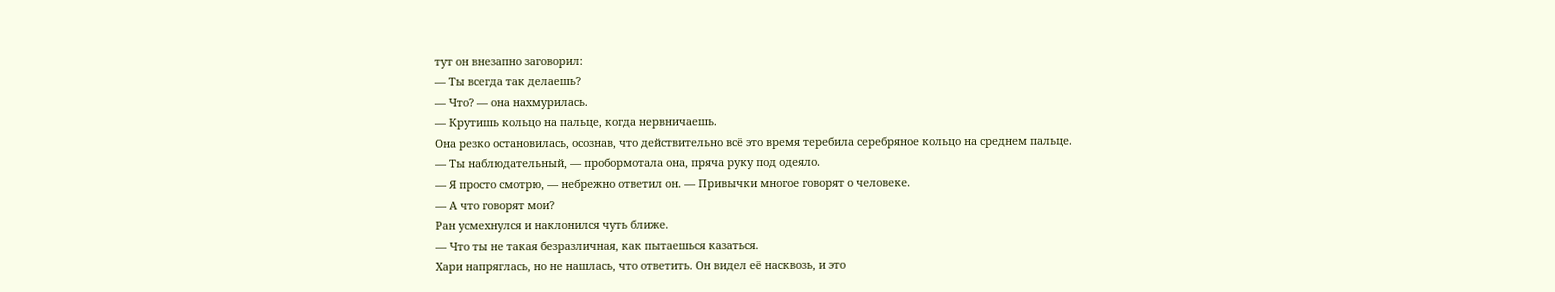тут он внезапно заговорил:
— Ты всегда так делаешь?
— Что? — она нахмурилась.
— Крутишь кольцо на пальце, когда нервничаешь.
Она резко остановилась, осознав, что действительно всё это время теребила серебряное кольцо на среднем пальце.
— Ты наблюдательный, — пробормотала она, пряча руку под одеяло.
— Я просто смотрю, — небрежно ответил он. — Привычки многое говорят о человеке.
— А что говорят мои?
Ран усмехнулся и наклонился чуть ближе.
— Что ты не такая безразличная, как пытаешься казаться.
Хари напряглась, но не нашлась, что ответить. Он видел её насквозь, и это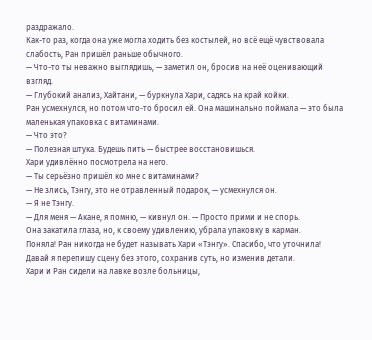раздражало.
Как-то раз, когда она уже могла ходить без костылей, но всё ещё чувствовала слабость, Ран пришёл раньше обычного.
— Что-то ты неважно выглядишь, — заметил он, бросив на неё оценивающий взгляд.
— Глубокий анализ, Хайтани, — буркнула Хари, садясь на край койки.
Ран усмехнулся, но потом что-то бросил ей. Она машинально поймала — это была маленькая упаковка с витаминами.
— Что это?
— Полезная штука. Будешь пить — быстрее восстановишься.
Хари удивлённо посмотрела на него.
— Ты серьёзно пришёл ко мне с витаминами?
— Не злись, Тэнгу, это не отравленный подарок, — усмехнулся он.
— Я не Тэнгу.
— Для меня — Акане, я помню, — кивнул он. — Просто прими и не спорь.
Она закатила глаза, но, к своему удивлению, убрала упаковку в карман.
Поняла! Ран никогда не будет называть Хари «Тэнгу». Спасибо, что уточнила!
Давай я перепишу сцену без этого, сохранив суть, но изменив детали.
Хари и Ран сидели на лавке возле больницы,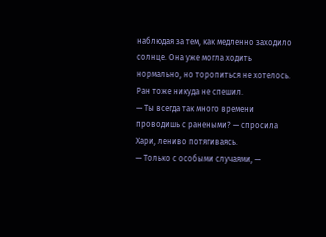наблюдая за тем, как медленно заходило солнце. Она уже могла ходить нормально, но торопиться не хотелось. Ран тоже никуда не спешил.
— Ты всегда так много времени проводишь с ранеными? — спросила Хари, лениво потягиваясь.
— Только с особыми случаями, —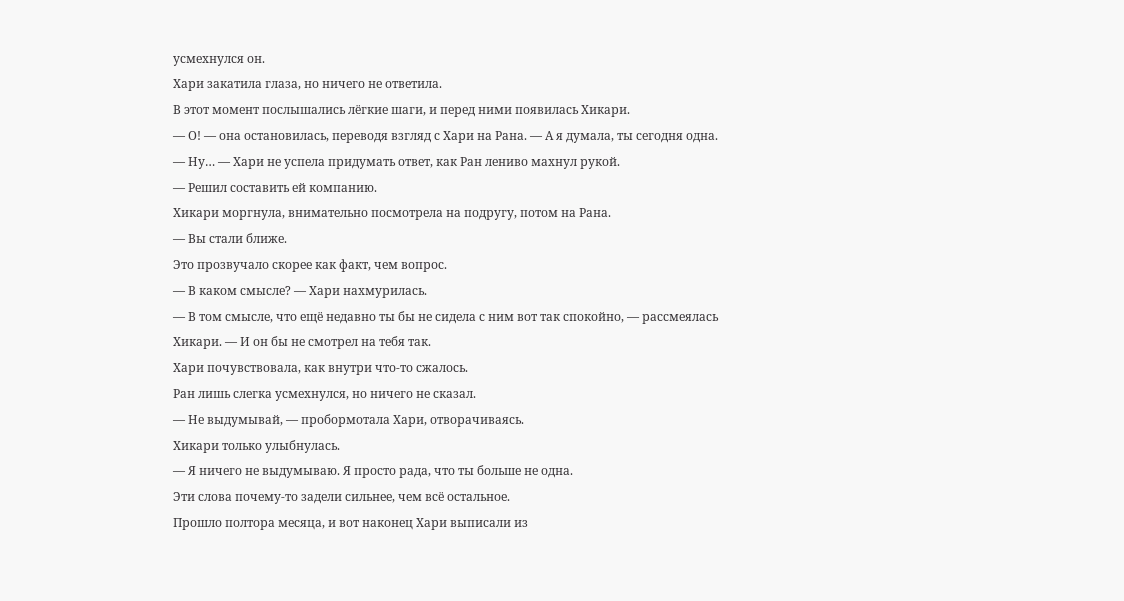усмехнулся он.
Хари закатила глаза, но ничего не ответила.
В этот момент послышались лёгкие шаги, и перед ними появилась Хикари.
— О! — она остановилась, переводя взгляд с Хари на Рана. — А я думала, ты сегодня одна.
— Ну… — Хари не успела придумать ответ, как Ран лениво махнул рукой.
— Решил составить ей компанию.
Хикари моргнула, внимательно посмотрела на подругу, потом на Рана.
— Вы стали ближе.
Это прозвучало скорее как факт, чем вопрос.
— В каком смысле? — Хари нахмурилась.
— В том смысле, что ещё недавно ты бы не сидела с ним вот так спокойно, — рассмеялась Хикари. — И он бы не смотрел на тебя так.
Хари почувствовала, как внутри что-то сжалось.
Ран лишь слегка усмехнулся, но ничего не сказал.
— Не выдумывай, — пробормотала Хари, отворачиваясь.
Хикари только улыбнулась.
— Я ничего не выдумываю. Я просто рада, что ты больше не одна.
Эти слова почему-то задели сильнее, чем всё остальное.
Прошло полтора месяца, и вот наконец Хари выписали из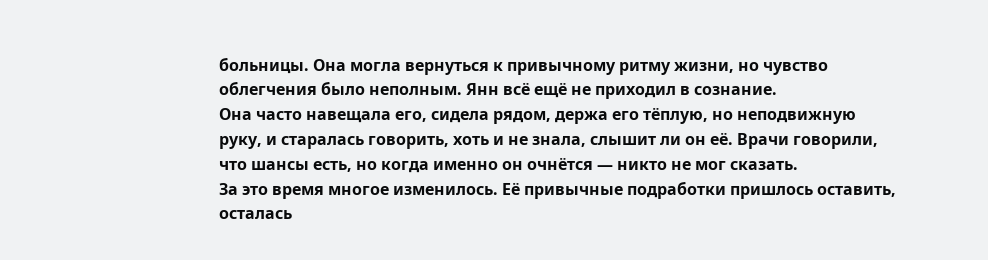больницы. Она могла вернуться к привычному ритму жизни, но чувство облегчения было неполным. Янн всё ещё не приходил в сознание.
Она часто навещала его, сидела рядом, держа его тёплую, но неподвижную руку, и старалась говорить, хоть и не знала, слышит ли он её. Врачи говорили, что шансы есть, но когда именно он очнётся — никто не мог сказать.
За это время многое изменилось. Её привычные подработки пришлось оставить, осталась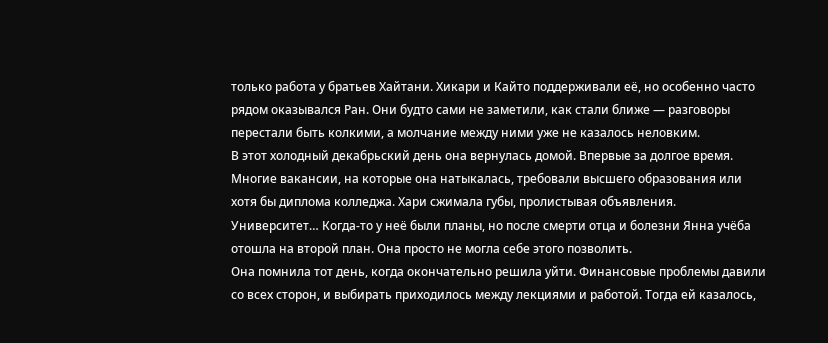только работа у братьев Хайтани. Хикари и Кайто поддерживали её, но особенно часто рядом оказывался Ран. Они будто сами не заметили, как стали ближе — разговоры перестали быть колкими, а молчание между ними уже не казалось неловким.
В этот холодный декабрьский день она вернулась домой. Впервые за долгое время.
Многие вакансии, на которые она натыкалась, требовали высшего образования или хотя бы диплома колледжа. Хари сжимала губы, пролистывая объявления. Университет… Когда-то у неё были планы, но после смерти отца и болезни Янна учёба отошла на второй план. Она просто не могла себе этого позволить.
Она помнила тот день, когда окончательно решила уйти. Финансовые проблемы давили со всех сторон, и выбирать приходилось между лекциями и работой. Тогда ей казалось,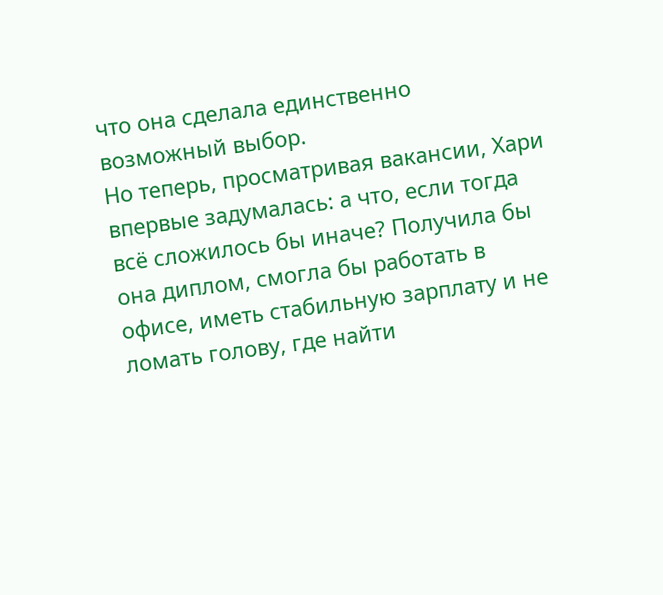что она сделала единственно возможный выбор.
Но теперь, просматривая вакансии, Хари впервые задумалась: а что, если тогда всё сложилось бы иначе? Получила бы она диплом, смогла бы работать в офисе, иметь стабильную зарплату и не ломать голову, где найти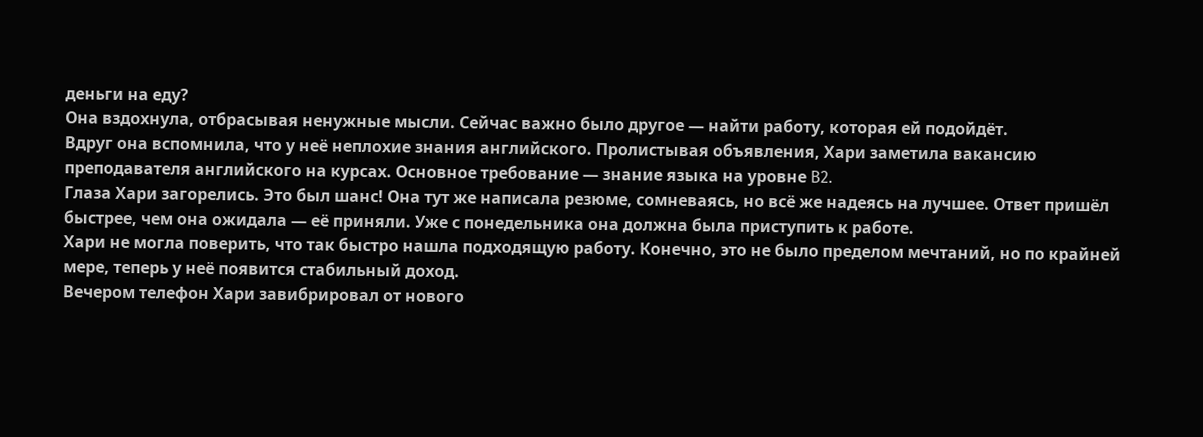деньги на еду?
Она вздохнула, отбрасывая ненужные мысли. Сейчас важно было другое — найти работу, которая ей подойдёт.
Вдруг она вспомнила, что у неё неплохие знания английского. Пролистывая объявления, Хари заметила вакансию преподавателя английского на курсах. Основное требование — знание языка на уровне B2.
Глаза Хари загорелись. Это был шанс! Она тут же написала резюме, сомневаясь, но всё же надеясь на лучшее. Ответ пришёл быстрее, чем она ожидала — её приняли. Уже с понедельника она должна была приступить к работе.
Хари не могла поверить, что так быстро нашла подходящую работу. Конечно, это не было пределом мечтаний, но по крайней мере, теперь у неё появится стабильный доход.
Вечером телефон Хари завибрировал от нового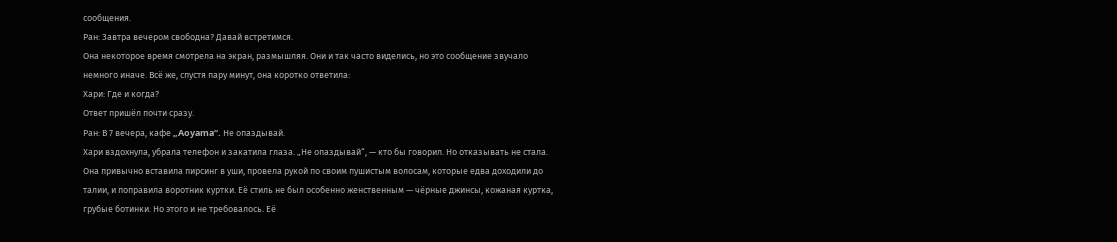сообщения.
Ран: Завтра вечером свободна? Давай встретимся.
Она некоторое время смотрела на экран, размышляя. Они и так часто виделись, но это сообщение звучало немного иначе. Всё же, спустя пару минут, она коротко ответила:
Хари: Где и когда?
Ответ пришёл почти сразу.
Ран: В 7 вечера, кафе „Aoyama“. Не опаздывай.
Хари вздохнула, убрала телефон и закатила глаза. „Не опаздывай“, — кто бы говорил. Но отказывать не стала.
Она привычно вставила пирсинг в уши, провела рукой по своим пушистым волосам, которые едва доходили до талии, и поправила воротник куртки. Её стиль не был особенно женственным — чёрные джинсы, кожаная куртка, грубые ботинки. Но этого и не требовалось. Её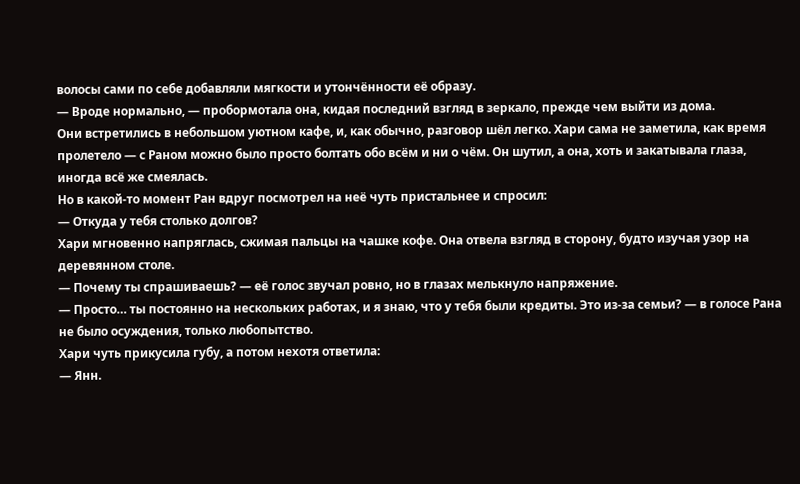волосы сами по себе добавляли мягкости и утончённости её образу.
— Вроде нормально, — пробормотала она, кидая последний взгляд в зеркало, прежде чем выйти из дома.
Они встретились в небольшом уютном кафе, и, как обычно, разговор шёл легко. Хари сама не заметила, как время пролетело — с Раном можно было просто болтать обо всём и ни о чём. Он шутил, а она, хоть и закатывала глаза, иногда всё же смеялась.
Но в какой-то момент Ран вдруг посмотрел на неё чуть пристальнее и спросил:
— Откуда у тебя столько долгов?
Хари мгновенно напряглась, сжимая пальцы на чашке кофе. Она отвела взгляд в сторону, будто изучая узор на деревянном столе.
— Почему ты спрашиваешь? — её голос звучал ровно, но в глазах мелькнуло напряжение.
— Просто… ты постоянно на нескольких работах, и я знаю, что у тебя были кредиты. Это из-за семьи? — в голосе Рана не было осуждения, только любопытство.
Хари чуть прикусила губу, а потом нехотя ответила:
— Янн.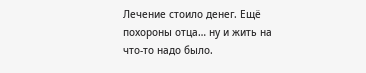Лечение стоило денег. Ещё похороны отца… ну и жить на что-то надо было.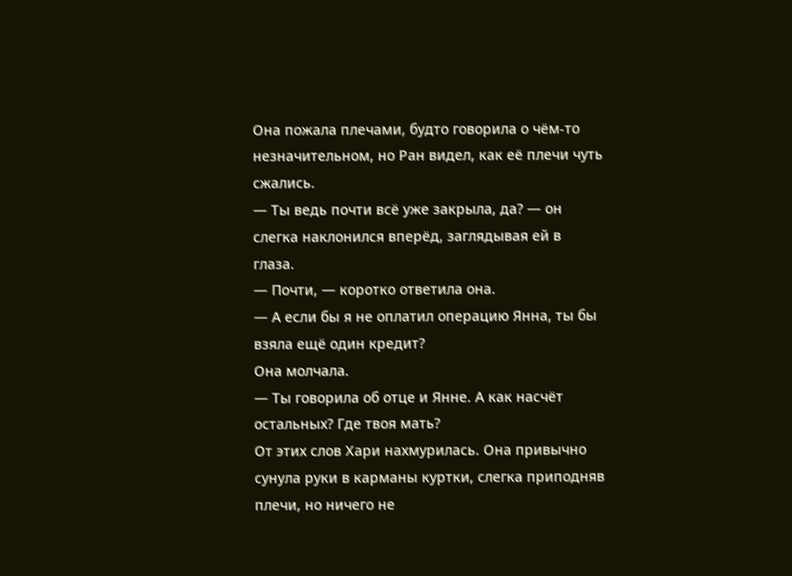Она пожала плечами, будто говорила о чём-то незначительном, но Ран видел, как её плечи чуть сжались.
— Ты ведь почти всё уже закрыла, да? — он слегка наклонился вперёд, заглядывая ей в глаза.
— Почти, — коротко ответила она.
— А если бы я не оплатил операцию Янна, ты бы взяла ещё один кредит?
Она молчала.
— Ты говорила об отце и Янне. А как насчёт остальных? Где твоя мать?
От этих слов Хари нахмурилась. Она привычно сунула руки в карманы куртки, слегка приподняв плечи, но ничего не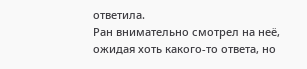ответила.
Ран внимательно смотрел на неё, ожидая хоть какого-то ответа, но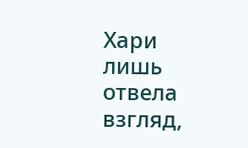Хари лишь отвела взгляд,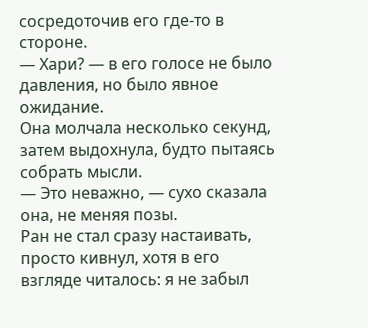сосредоточив его где-то в стороне.
— Хари? — в его голосе не было давления, но было явное ожидание.
Она молчала несколько секунд, затем выдохнула, будто пытаясь собрать мысли.
— Это неважно, — сухо сказала она, не меняя позы.
Ран не стал сразу настаивать, просто кивнул, хотя в его взгляде читалось: я не забыл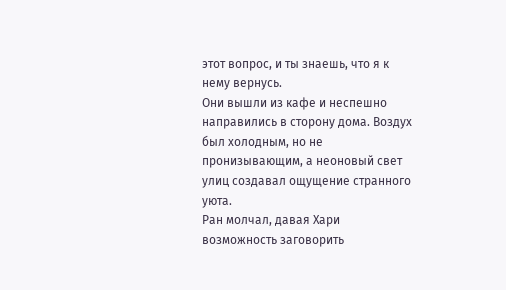этот вопрос, и ты знаешь, что я к нему вернусь.
Они вышли из кафе и неспешно направились в сторону дома. Воздух был холодным, но не пронизывающим, а неоновый свет улиц создавал ощущение странного уюта.
Ран молчал, давая Хари возможность заговорить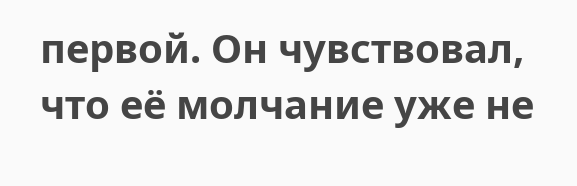первой. Он чувствовал, что её молчание уже не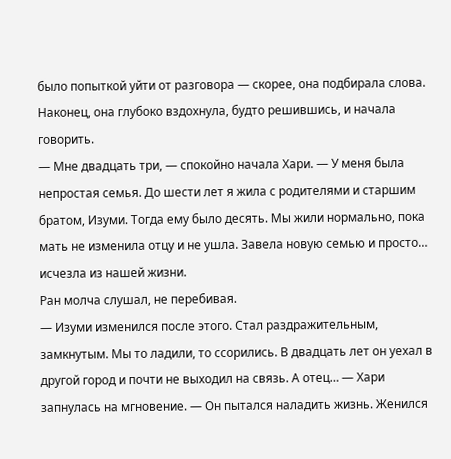было попыткой уйти от разговора — скорее, она подбирала слова.
Наконец, она глубоко вздохнула, будто решившись, и начала говорить.
— Мне двадцать три, — спокойно начала Хари. — У меня была непростая семья. До шести лет я жила с родителями и старшим братом, Изуми. Тогда ему было десять. Мы жили нормально, пока мать не изменила отцу и не ушла. Завела новую семью и просто… исчезла из нашей жизни.
Ран молча слушал, не перебивая.
— Изуми изменился после этого. Стал раздражительным, замкнутым. Мы то ладили, то ссорились. В двадцать лет он уехал в другой город и почти не выходил на связь. А отец… — Хари запнулась на мгновение. — Он пытался наладить жизнь. Женился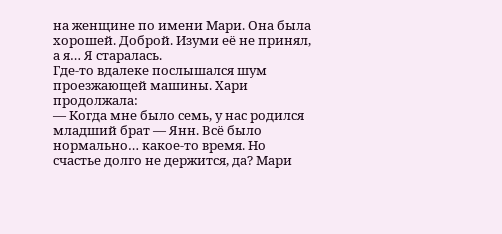на женщине по имени Мари. Она была хорошей. Доброй. Изуми её не принял, а я… Я старалась.
Где-то вдалеке послышался шум проезжающей машины. Хари продолжала:
— Когда мне было семь, у нас родился младший брат — Янн. Всё было нормально… какое-то время. Но счастье долго не держится, да? Мари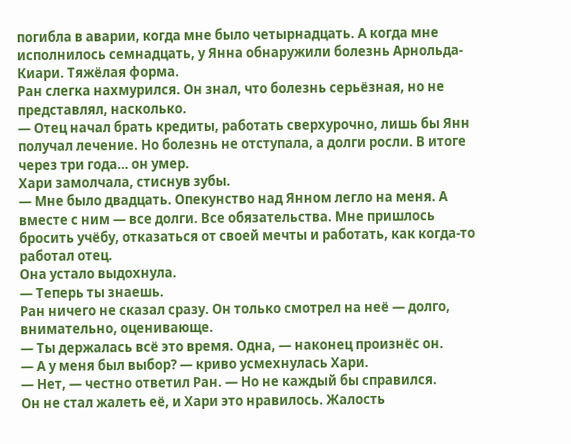погибла в аварии, когда мне было четырнадцать. А когда мне исполнилось семнадцать, у Янна обнаружили болезнь Арнольда-Киари. Тяжёлая форма.
Ран слегка нахмурился. Он знал, что болезнь серьёзная, но не представлял, насколько.
— Отец начал брать кредиты, работать сверхурочно, лишь бы Янн получал лечение. Но болезнь не отступала, а долги росли. В итоге через три года… он умер.
Хари замолчала, стиснув зубы.
— Мне было двадцать. Опекунство над Янном легло на меня. А вместе с ним — все долги. Все обязательства. Мне пришлось бросить учёбу, отказаться от своей мечты и работать, как когда-то работал отец.
Она устало выдохнула.
— Теперь ты знаешь.
Ран ничего не сказал сразу. Он только смотрел на неё — долго, внимательно, оценивающе.
— Ты держалась всё это время. Одна, — наконец произнёс он.
— А у меня был выбор? — криво усмехнулась Хари.
— Нет, — честно ответил Ран. — Но не каждый бы справился.
Он не стал жалеть её, и Хари это нравилось. Жалость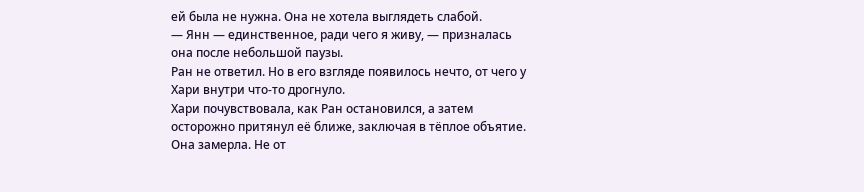ей была не нужна. Она не хотела выглядеть слабой.
— Янн — единственное, ради чего я живу, — призналась она после небольшой паузы.
Ран не ответил. Но в его взгляде появилось нечто, от чего у Хари внутри что-то дрогнуло.
Хари почувствовала, как Ран остановился, а затем осторожно притянул её ближе, заключая в тёплое объятие.
Она замерла. Не от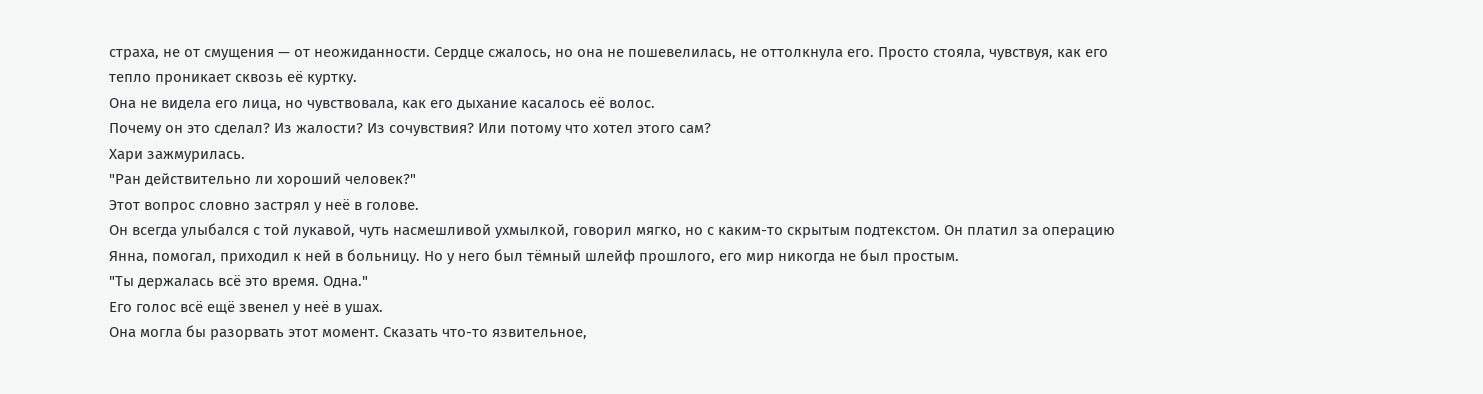страха, не от смущения — от неожиданности. Сердце сжалось, но она не пошевелилась, не оттолкнула его. Просто стояла, чувствуя, как его тепло проникает сквозь её куртку.
Она не видела его лица, но чувствовала, как его дыхание касалось её волос.
Почему он это сделал? Из жалости? Из сочувствия? Или потому что хотел этого сам?
Хари зажмурилась.
"Ран действительно ли хороший человек?"
Этот вопрос словно застрял у неё в голове.
Он всегда улыбался с той лукавой, чуть насмешливой ухмылкой, говорил мягко, но с каким-то скрытым подтекстом. Он платил за операцию Янна, помогал, приходил к ней в больницу. Но у него был тёмный шлейф прошлого, его мир никогда не был простым.
"Ты держалась всё это время. Одна."
Его голос всё ещё звенел у неё в ушах.
Она могла бы разорвать этот момент. Сказать что-то язвительное,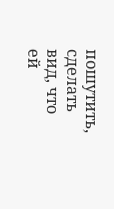пошутить, сделать вид, что ей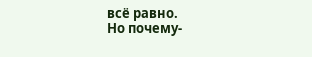всё равно.
Но почему-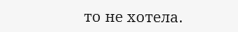то не хотела.